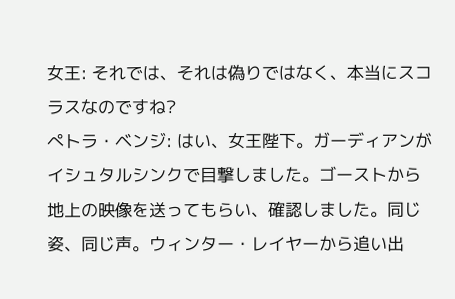女王: それでは、それは偽りではなく、本当にスコラスなのですね?
ぺトラ・ベンジ: はい、女王陛下。ガーディアンがイシュタルシンクで目撃しました。ゴーストから地上の映像を送ってもらい、確認しました。同じ姿、同じ声。ウィンター・レイヤーから追い出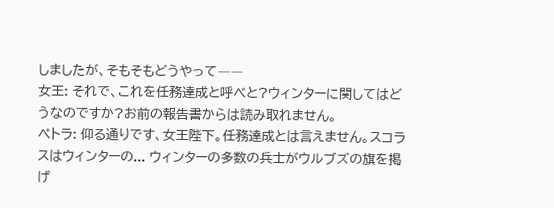しましたが、そもそもどうやって――
女王: それで、これを任務達成と呼べと?ウィンターに関してはどうなのですか?お前の報告書からは読み取れません。
ぺトラ: 仰る通りです、女王陛下。任務達成とは言えません。スコラスはウィンターの... ウィンターの多数の兵士がウルブズの旗を掲げ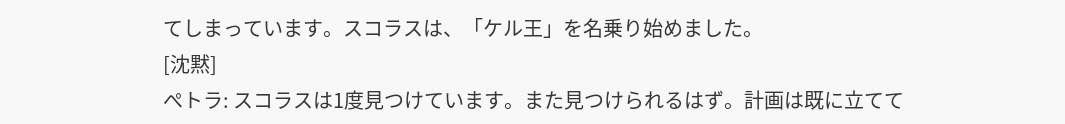てしまっています。スコラスは、「ケル王」を名乗り始めました。
[沈黙]
ぺトラ: スコラスは1度見つけています。また見つけられるはず。計画は既に立てて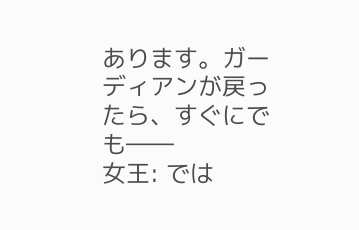あります。ガーディアンが戻ったら、すぐにでも――
女王: では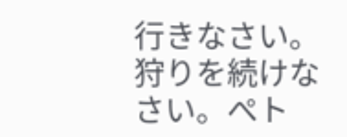行きなさい。狩りを続けなさい。ぺト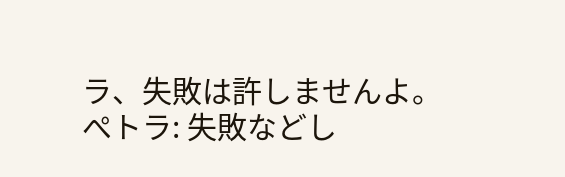ラ、失敗は許しませんよ。
ぺトラ: 失敗などし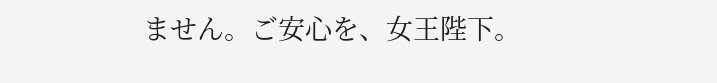ません。ご安心を、女王陛下。